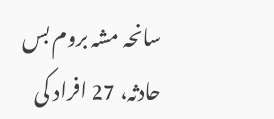سانحہ مشہ بروم بس حادثہ، 27 افراد کی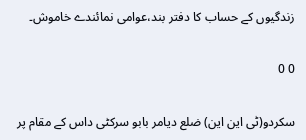زندگیوں کے حساب کا دفتر بند،عوامی نمائندے خاموش۔

0 0

سکردو(ٹی این این) ضلع دیامر بابو سرکٹی داس کے مقام پر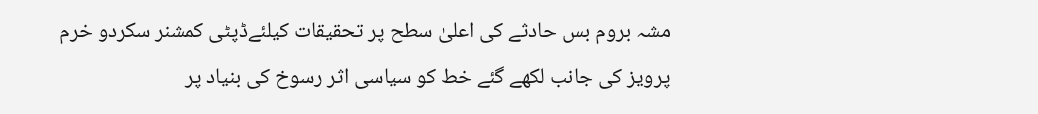مشہ بروم بس حادثے کی اعلیٰ سطح پر تحقیقات کیلئےڈپٹی کمشنر سکردو خرم پرویز کی جانب لکھے گئے خط کو سیاسی اثر رسوخ کی بنیاد پر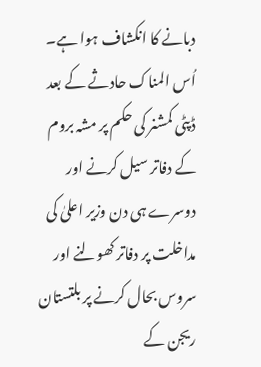دبانے کا انکشاف ہوا ہے۔ اُس المناک حادثے کے بعد ڈپٹی کمشنر کی حکم پر مشہ بروم کے دفاتر سیل کرنے اور دوسرے ہی دن وزیر اعلیٰ کی مداخلت پر دفاتر کھولنے اور سروس بحال کرنے پر بلتستان ریجن کے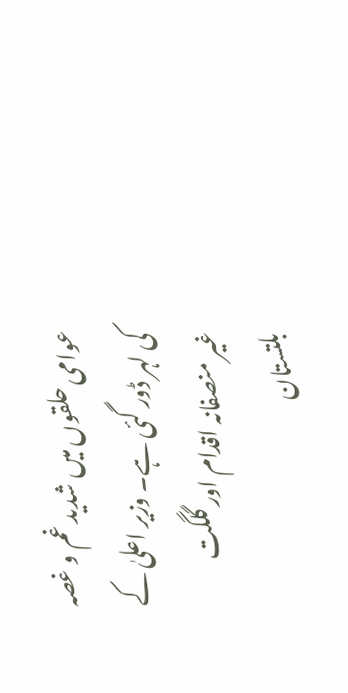عوامی حلقوں میں شدید غم و غصہ کی لہر ڈور گئی ہے۔ وزیر اعلیٰ کے غیر منصفانہ اقدام اور گلگت بلتستان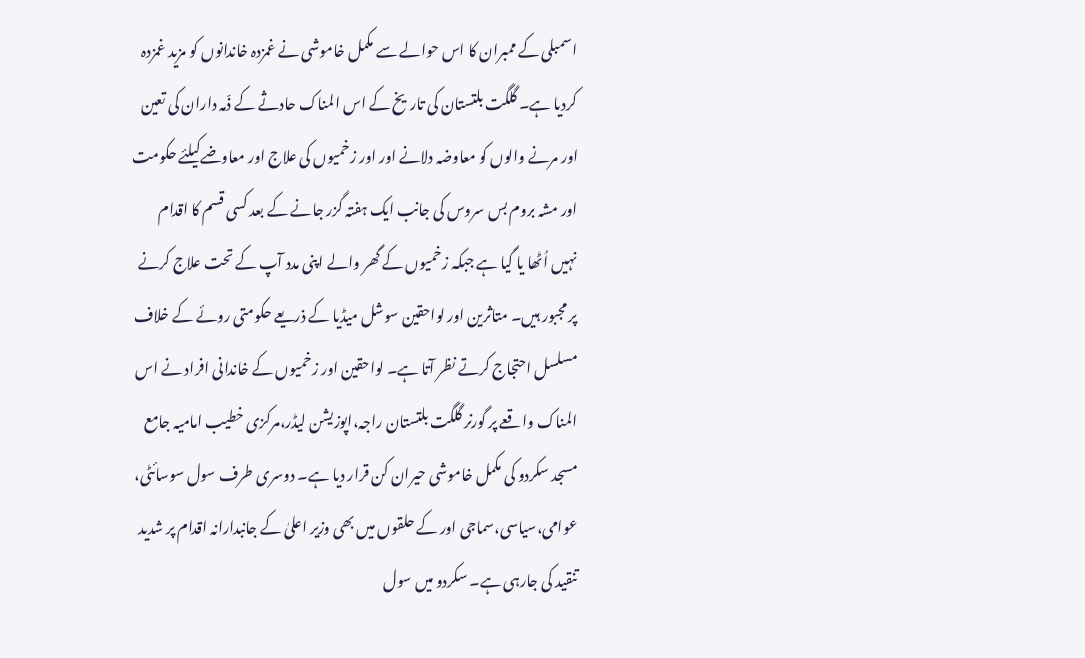اسمبلی کے ممبران کا اس حوالے سے مکمل خاموشی نے غمزدہ خاندانوں کو مزید غمزدہ کردیا ہے۔ گلگت بلتستان کی تاریخ کے اس المناک حادثے کے ذّمہ داران کی تعین اور مرنے والوں کو معاوضہ دلانے اور اور زخمیوں کی علاج اور معاوضےکیلئے حکومت اور مشہ بروم بس سروس کی جانب ایک ہفتہ گزر جانے کے بعد کسی قسم کا اقدام نہیں اُٹھا یا گیا ہے جبکہ زخمیوں کے گھر والے اپنی مدد آپ کے تحت علاج کرنے پر مجبور ہیں۔ متاثرین اور لواحقین سوشل میڈیا کے ذریعے حکومتی روئے کے خلاف مسلسل احتجاج کرتے نظر آتا ہے۔ لواحقین اور زخمیوں کے خاندانی افراد نے اس المناک واقعے پر گورنر گلگت بلتستان راجہ،اپوزیشن لیڈر،مرکزی خطیب امامیہ جامع مسجد سکردو کی مکمل خاموشی حیران کن قرار دیا ہے۔ دوسری طرف سول سوسائٹی، عوامی،سیاسی،سماجی اور کے حلقوں میں بھی وزیر اعلیٰ کے جانبدارانہ اقدام پر شدید تنقید کی جارہی ہے۔ سکردو میں سول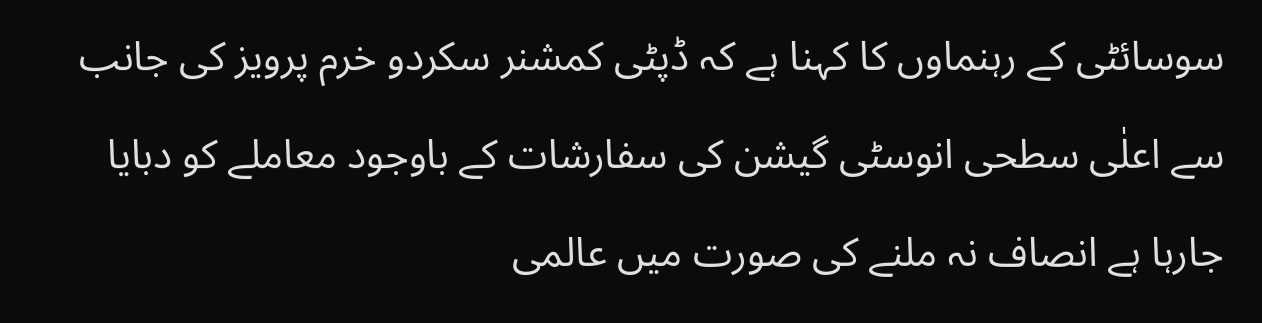سوسائٹی کے رہنماوں کا کہنا ہے کہ ڈپٹی کمشنر سکردو خرم پرویز کی جانب سے اعلٰی سطحی انوسٹی گیشن کی سفارشات کے باوجود معاملے کو دبایا جارہا ہے انصاف نہ ملنے کی صورت میں عالمی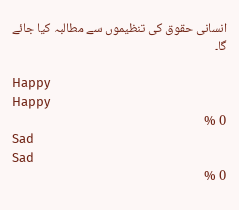انسانی حقوق کی تنظیموں سے مطالبہ کیا جائے گا۔

Happy
Happy
0 %
Sad
Sad
0 %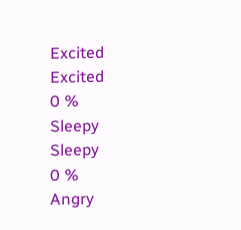Excited
Excited
0 %
Sleepy
Sleepy
0 %
Angry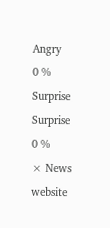Angry
0 %
Surprise
Surprise
0 %
× News website